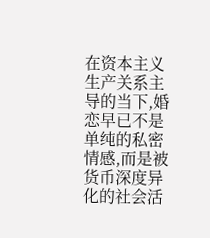在资本主义生产关系主导的当下,婚恋早已不是单纯的私密情感,而是被货币深度异化的社会活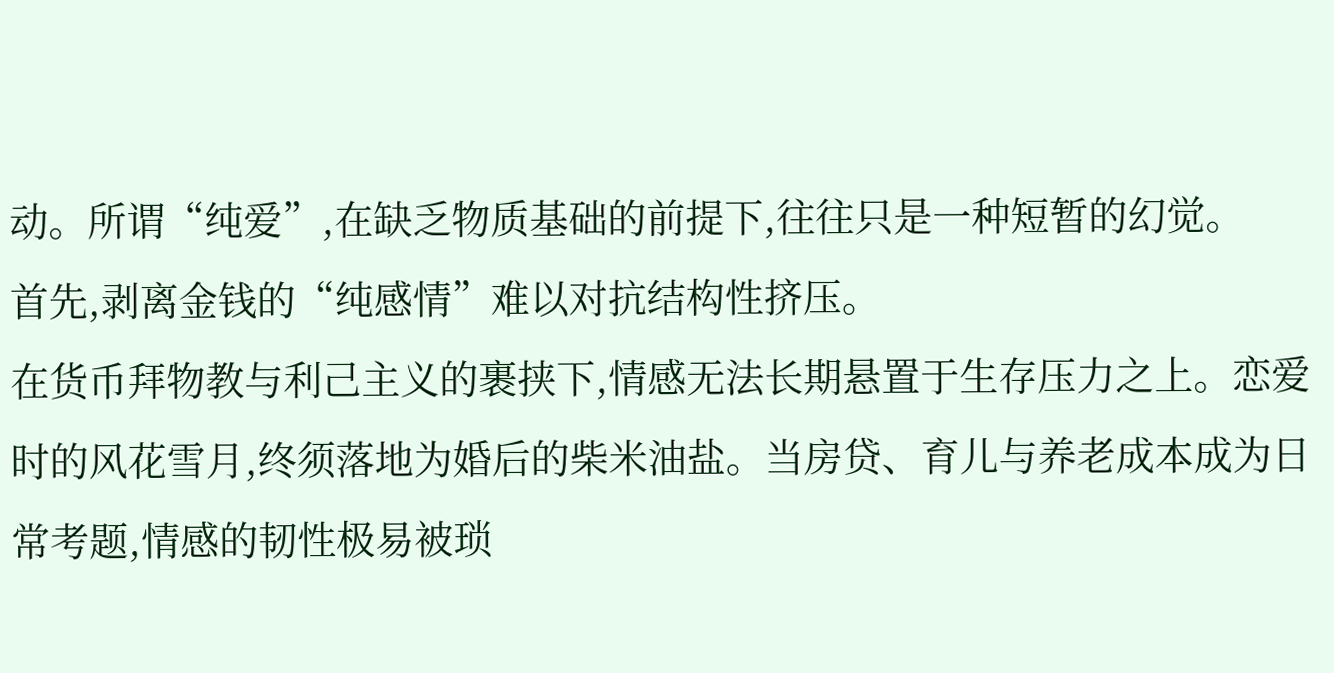动。所谓“纯爱”,在缺乏物质基础的前提下,往往只是一种短暂的幻觉。
首先,剥离金钱的“纯感情”难以对抗结构性挤压。
在货币拜物教与利己主义的裹挟下,情感无法长期悬置于生存压力之上。恋爱时的风花雪月,终须落地为婚后的柴米油盐。当房贷、育儿与养老成本成为日常考题,情感的韧性极易被琐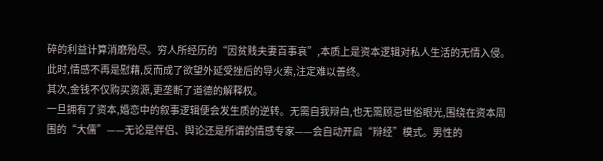碎的利益计算消磨殆尽。穷人所经历的“因贫贱夫妻百事哀”,本质上是资本逻辑对私人生活的无情入侵。此时,情感不再是慰藉,反而成了欲望外延受挫后的导火索,注定难以善终。
其次,金钱不仅购买资源,更垄断了道德的解释权。
一旦拥有了资本,婚恋中的叙事逻辑便会发生质的逆转。无需自我辩白,也无需顾忌世俗眼光,围绕在资本周围的“大儒”——无论是伴侣、舆论还是所谓的情感专家——会自动开启“辩经”模式。男性的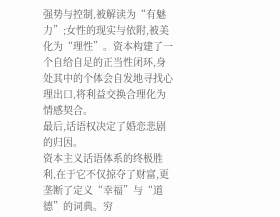强势与控制,被解读为“有魅力”;女性的现实与依附,被美化为“理性”。资本构建了一个自给自足的正当性闭环,身处其中的个体会自发地寻找心理出口,将利益交换合理化为情感契合。
最后,话语权决定了婚恋悲剧的归因。
资本主义话语体系的终极胜利,在于它不仅掠夺了财富,更垄断了定义“幸福”与“道德”的词典。穷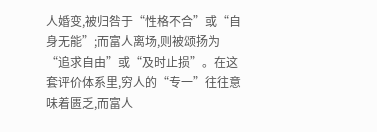人婚变,被归咎于“性格不合”或“自身无能”;而富人离场,则被颂扬为“追求自由”或“及时止损”。在这套评价体系里,穷人的“专一”往往意味着匮乏,而富人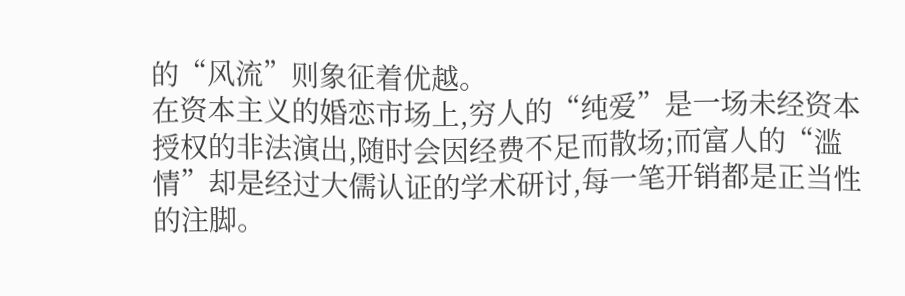的“风流”则象征着优越。
在资本主义的婚恋市场上,穷人的“纯爱”是一场未经资本授权的非法演出,随时会因经费不足而散场;而富人的“滥情”却是经过大儒认证的学术研讨,每一笔开销都是正当性的注脚。